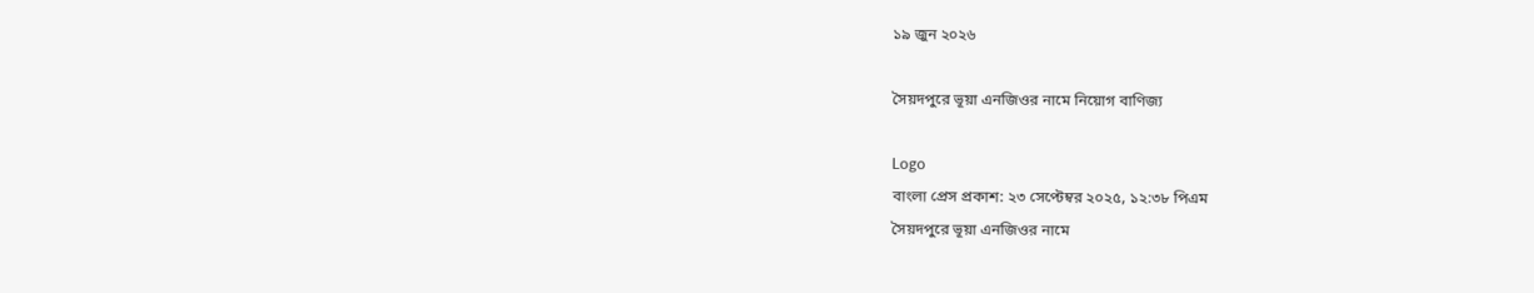১৯ জুন ২০২৬

সৈয়দপুরে ভূয়া এনজিওর নামে নিয়োগ বাণিজ্য

Logo
বাংলা প্রেস প্রকাশ: ২৩ সেপ্টেম্বর ২০২৫, ১২:৩৮ পিএম
সৈয়দপুরে ভূয়া এনজিওর নামে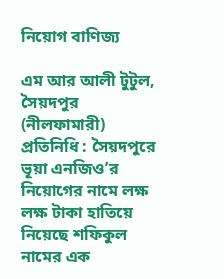নিয়োগ বাণিজ্য

এম আর আলী টুটুল, সৈয়দপুর (নীলফামারী) প্রতিনিধি : সৈয়দপুরে ভূয়া এনজিও’র নিয়োগের নামে লক্ষ লক্ষ টাকা হাতিয়ে নিয়েছে শফিকুল নামের এক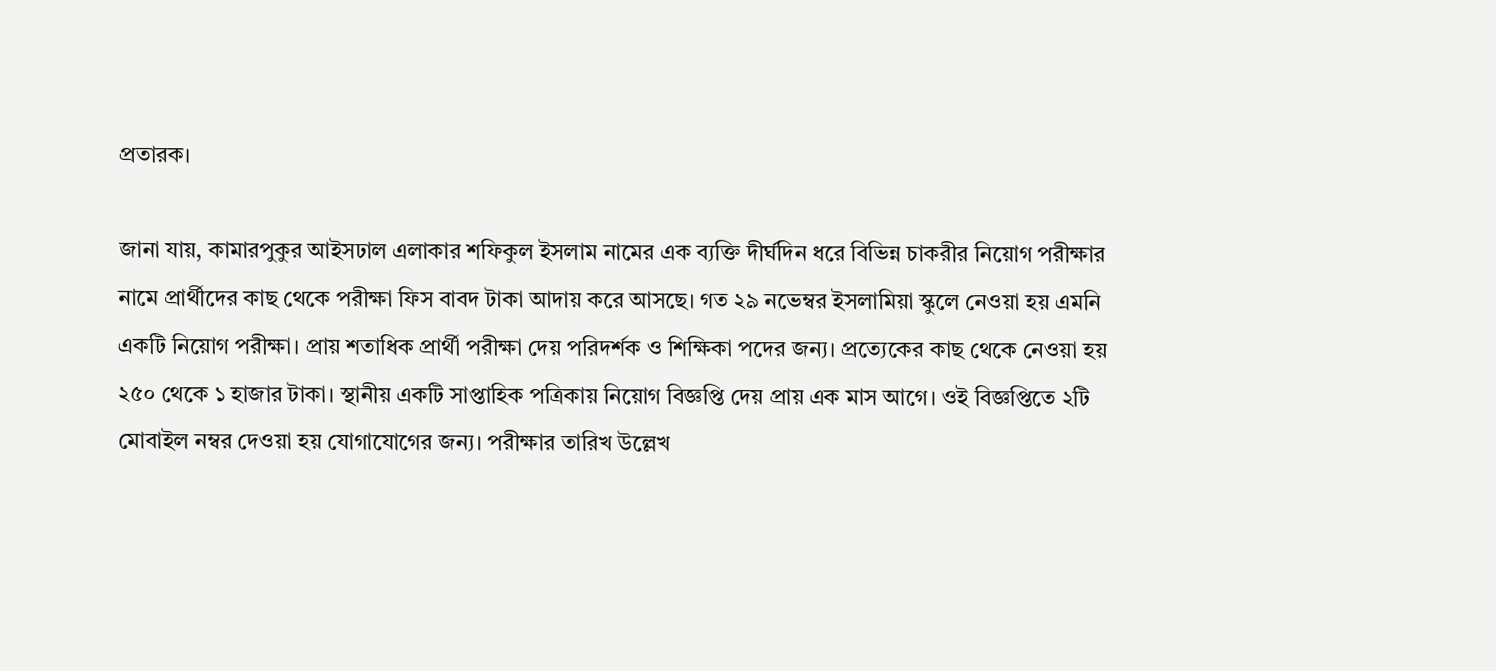প্রতারক।

জানা যায়, কামারপুকুর আইসঢাল এলাকার শফিকুল ইসলাম নামের এক ব্যক্তি দীর্ঘদিন ধরে বিভিন্ন চাকরীর নিয়োগ পরীক্ষার নামে প্রার্থীদের কাছ থেকে পরীক্ষা ফিস বাবদ টাকা আদায় করে আসছে। গত ২৯ নভেম্বর ইসলামিয়া স্কুলে নেওয়া হয় এমনি একটি নিয়োগ পরীক্ষা। প্রায় শতাধিক প্রার্থী পরীক্ষা দেয় পরিদর্শক ও শিক্ষিকা পদের জন্য। প্রত্যেকের কাছ থেকে নেওয়া হয় ২৫০ থেকে ১ হাজার টাকা। স্থানীয় একটি সাপ্তাহিক পত্রিকায় নিয়োগ বিজ্ঞপ্তি দেয় প্রায় এক মাস আগে। ওই বিজ্ঞপ্তিতে ২টি মোবাইল নম্বর দেওয়া হয় যোগাযোগের জন্য। পরীক্ষার তারিখ উল্লেখ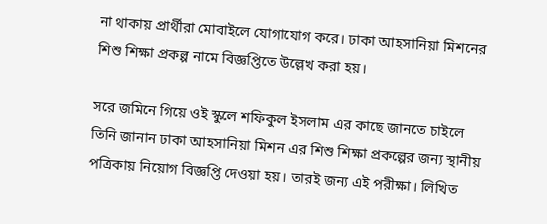না থাকায় প্রার্থীরা মোবাইলে যোগাযোগ করে। ঢাকা আহসানিয়া মিশনের শিশু শিক্ষা প্রকল্প নামে বিজ্ঞপ্তিতে উল্লেখ করা হয়।

সরে জমিনে গিয়ে ওই স্কুলে শফিকুল ইসলাম এর কাছে জানতে চাইলে তিনি জানান ঢাকা আহসানিয়া মিশন এর শিশু শিক্ষা প্রকল্পের জন্য স্থানীয় পত্রিকায় নিয়োগ বিজ্ঞপ্তি দেওয়া হয়। তারই জন্য এই পরীক্ষা। লিখিত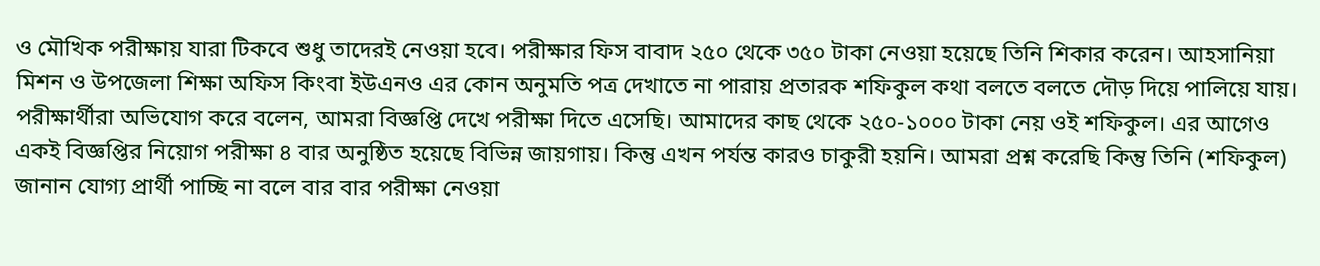ও মৌখিক পরীক্ষায় যারা টিকবে শুধু তাদেরই নেওয়া হবে। পরীক্ষার ফিস বাবাদ ২৫০ থেকে ৩৫০ টাকা নেওয়া হয়েছে তিনি শিকার করেন। আহসানিয়া মিশন ও উপজেলা শিক্ষা অফিস কিংবা ইউএনও এর কোন অনুমতি পত্র দেখাতে না পারায় প্রতারক শফিকুল কথা বলতে বলতে দৌড় দিয়ে পালিয়ে যায়। পরীক্ষার্থীরা অভিযোগ করে বলেন, আমরা বিজ্ঞপ্তি দেখে পরীক্ষা দিতে এসেছি। আমাদের কাছ থেকে ২৫০-১০০০ টাকা নেয় ওই শফিকুল। এর আগেও একই বিজ্ঞপ্তির নিয়োগ পরীক্ষা ৪ বার অনুষ্ঠিত হয়েছে বিভিন্ন জায়গায়। কিন্তু এখন পর্যন্ত কারও চাকুরী হয়নি। আমরা প্রশ্ন করেছি কিন্তু তিনি (শফিকুল) জানান যোগ্য প্রার্থী পাচ্ছি না বলে বার বার পরীক্ষা নেওয়া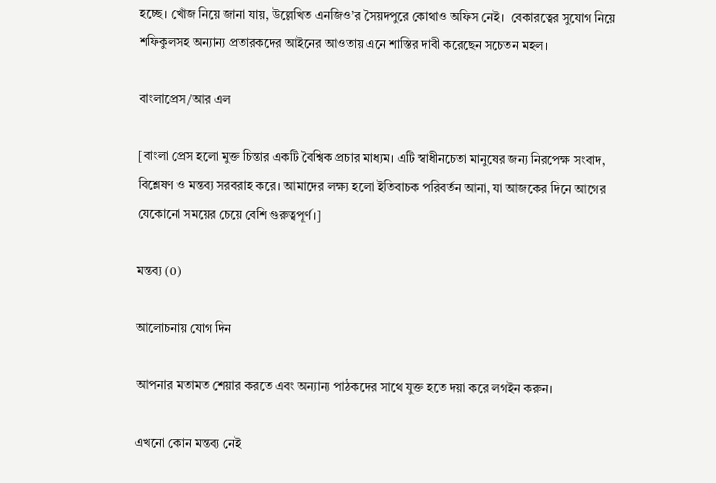হচ্ছে। খোঁজ নিয়ে জানা যায়, উল্লেখিত এনজিও’র সৈয়দপুরে কোথাও অফিস নেই।  বেকারত্বের সুযোগ নিয়ে শফিকুলসহ অন্যান্য প্রতারকদের আইনের আওতায় এনে শাস্তির দাবী করেছেন সচেতন মহল।

বাংলাপ্রেস/আর এল

[বাংলা প্রেস হলো মুক্ত চিন্তার একটি বৈশ্বিক প্রচার মাধ্যম। এটি স্বাধীনচেতা মানুষের জন্য নিরপেক্ষ সংবাদ, বিশ্লেষণ ও মন্তব্য সরবরাহ করে। আমাদের লক্ষ্য হলো ইতিবাচক পরিবর্তন আনা, যা আজকের দিনে আগের যেকোনো সময়ের চেয়ে বেশি গুরুত্বপূর্ণ।]

মন্তব্য (0)

আলোচনায় যোগ দিন

আপনার মতামত শেয়ার করতে এবং অন্যান্য পাঠকদের সাথে যুক্ত হতে দয়া করে লগইন করুন।

এখনো কোন মন্তব্য নেই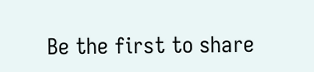Be the first to share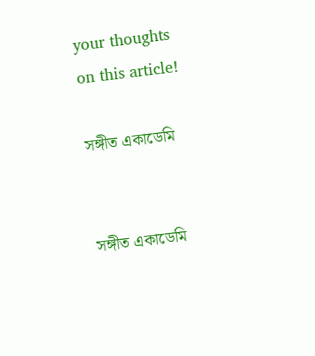your thoughts on this article!

সঙ্গীত একাডেমি


সঙ্গীত একাডেমি